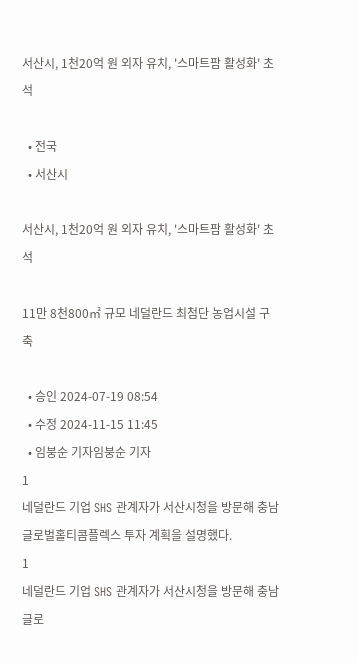서산시, 1천20억 원 외자 유치, '스마트팜 활성화' 초석

  • 전국
  • 서산시

서산시, 1천20억 원 외자 유치, '스마트팜 활성화' 초석

11만 8천800㎡ 규모 네덜란드 최첨단 농업시설 구축

  • 승인 2024-07-19 08:54
  • 수정 2024-11-15 11:45
  • 임붕순 기자임붕순 기자
1
네덜란드 기업 SHS 관계자가 서산시청을 방문해 충남글로벌홀티콤플렉스 투자 계획을 설명했다.
1
네덜란드 기업 SHS 관계자가 서산시청을 방문해 충남글로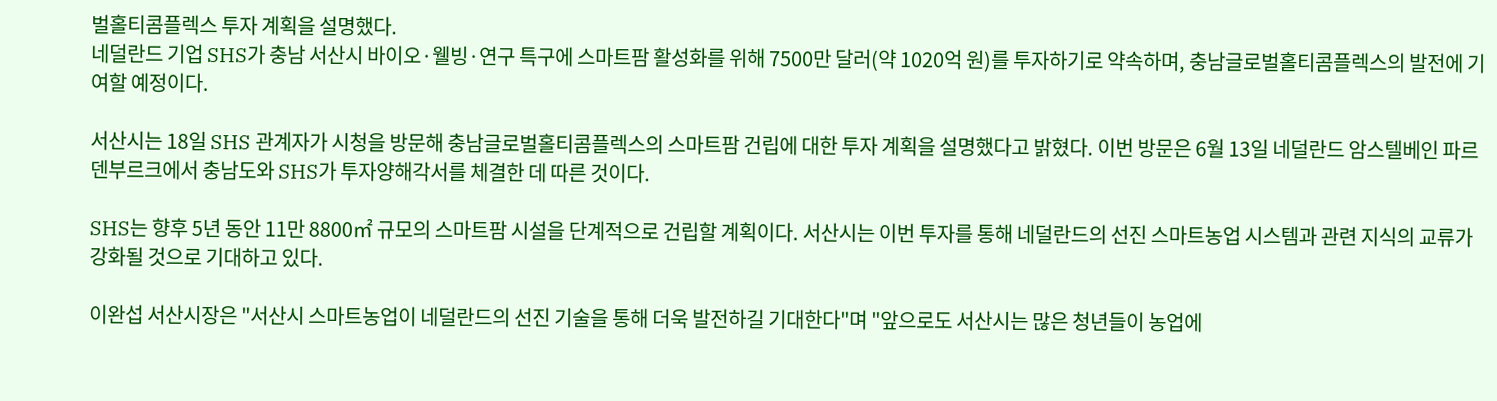벌홀티콤플렉스 투자 계획을 설명했다.
네덜란드 기업 SHS가 충남 서산시 바이오·웰빙·연구 특구에 스마트팜 활성화를 위해 7500만 달러(약 1020억 원)를 투자하기로 약속하며, 충남글로벌홀티콤플렉스의 발전에 기여할 예정이다.

서산시는 18일 SHS 관계자가 시청을 방문해 충남글로벌홀티콤플렉스의 스마트팜 건립에 대한 투자 계획을 설명했다고 밝혔다. 이번 방문은 6월 13일 네덜란드 암스텔베인 파르덴부르크에서 충남도와 SHS가 투자양해각서를 체결한 데 따른 것이다.

SHS는 향후 5년 동안 11만 8800㎡ 규모의 스마트팜 시설을 단계적으로 건립할 계획이다. 서산시는 이번 투자를 통해 네덜란드의 선진 스마트농업 시스템과 관련 지식의 교류가 강화될 것으로 기대하고 있다.

이완섭 서산시장은 "서산시 스마트농업이 네덜란드의 선진 기술을 통해 더욱 발전하길 기대한다"며 "앞으로도 서산시는 많은 청년들이 농업에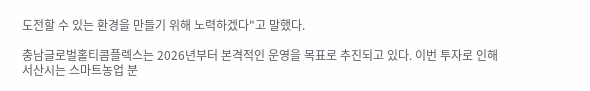도전할 수 있는 환경을 만들기 위해 노력하겠다"고 말했다.

충남글로벌홀티콤플렉스는 2026년부터 본격적인 운영을 목표로 추진되고 있다. 이번 투자로 인해 서산시는 스마트농업 분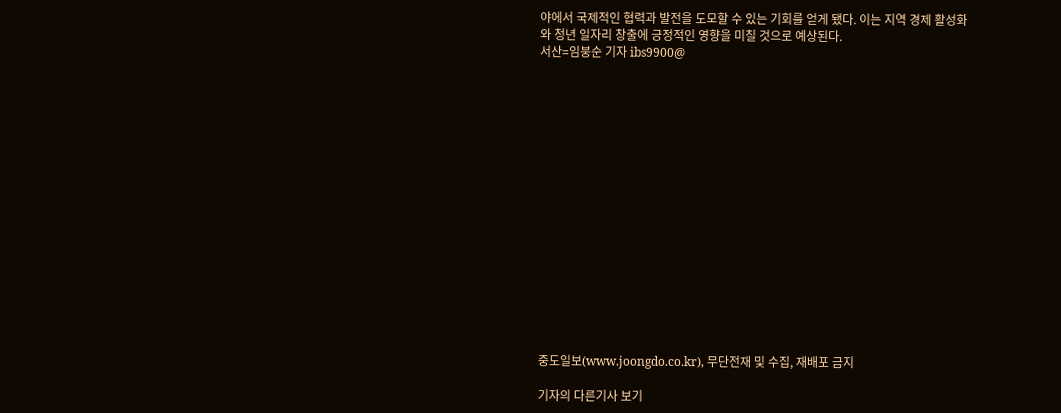야에서 국제적인 협력과 발전을 도모할 수 있는 기회를 얻게 됐다. 이는 지역 경제 활성화와 청년 일자리 창출에 긍정적인 영향을 미칠 것으로 예상된다.
서산=임붕순 기자 ibs9900@

















중도일보(www.joongdo.co.kr), 무단전재 및 수집, 재배포 금지

기자의 다른기사 보기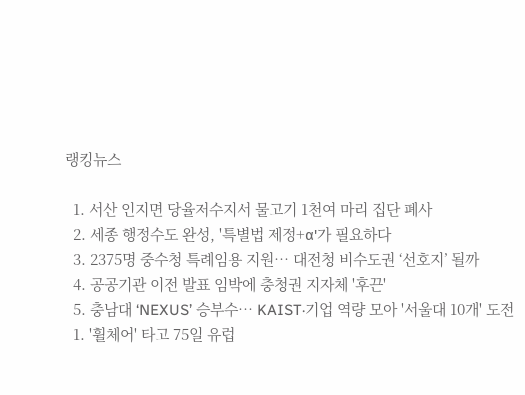랭킹뉴스

  1. 서산 인지면 당율저수지서 물고기 1천여 마리 집단 폐사
  2. 세종 행정수도 완성, '특별법 제정+α'가 필요하다
  3. 2375명 중수청 특례임용 지원… 대전청 비수도권 ‘선호지’ 될까
  4. 공공기관 이전 발표 임박에 충청권 지자체 '후끈'
  5. 충남대 ‘NEXUS’ 승부수… KAIST·기업 역량 모아 '서울대 10개' 도전
  1. '휠체어' 타고 75일 유럽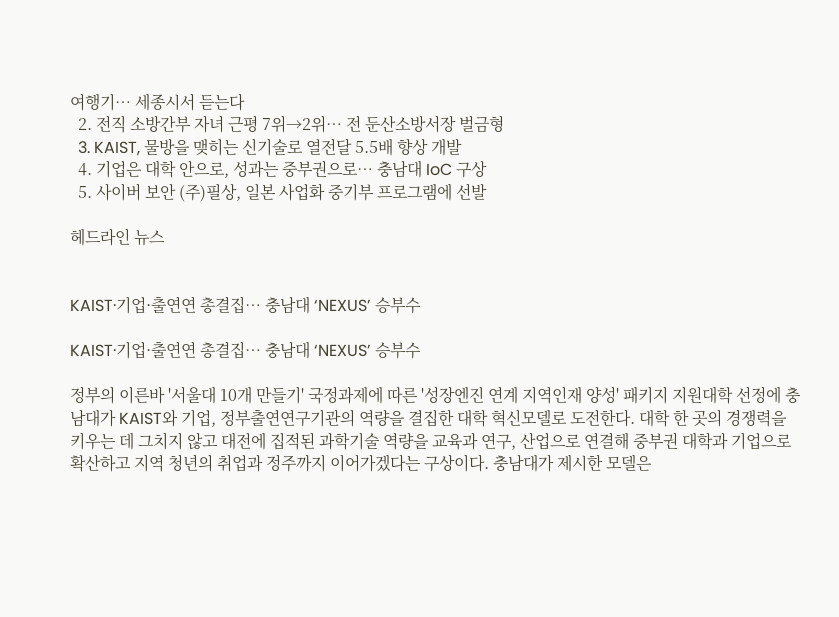여행기… 세종시서 듣는다
  2. 전직 소방간부 자녀 근평 7위→2위… 전 둔산소방서장 벌금형
  3. KAIST, 물방을 맺히는 신기술로 열전달 5.5배 향상 개발
  4. 기업은 대학 안으로, 성과는 중부권으로… 충남대 IoC 구상
  5. 사이버 보안 (주)필상, 일본 사업화 중기부 프로그램에 선발

헤드라인 뉴스


KAIST·기업·출연연 총결집… 충남대 ‘NEXUS’ 승부수

KAIST·기업·출연연 총결집… 충남대 ‘NEXUS’ 승부수

정부의 이른바 '서울대 10개 만들기' 국정과제에 따른 '성장엔진 연계 지역인재 양성' 패키지 지원대학 선정에 충남대가 KAIST와 기업, 정부출연연구기관의 역량을 결집한 대학 혁신모델로 도전한다. 대학 한 곳의 경쟁력을 키우는 데 그치지 않고 대전에 집적된 과학기술 역량을 교육과 연구, 산업으로 연결해 중부권 대학과 기업으로 확산하고 지역 청년의 취업과 정주까지 이어가겠다는 구상이다. 충남대가 제시한 모델은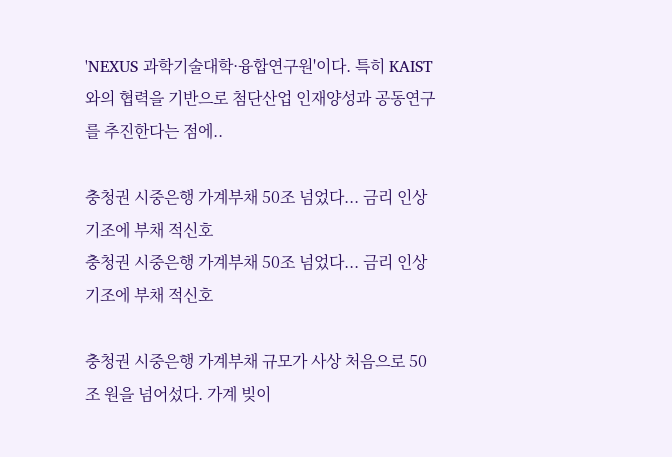'NEXUS 과학기술대학·융합연구원'이다. 특히 KAIST와의 협력을 기반으로 첨단산업 인재양성과 공동연구를 추진한다는 점에..

충청권 시중은행 가계부채 50조 넘었다... 금리 인상 기조에 부채 적신호
충청권 시중은행 가계부채 50조 넘었다... 금리 인상 기조에 부채 적신호

충청권 시중은행 가계부채 규모가 사상 처음으로 50조 원을 넘어섰다. 가계 빚이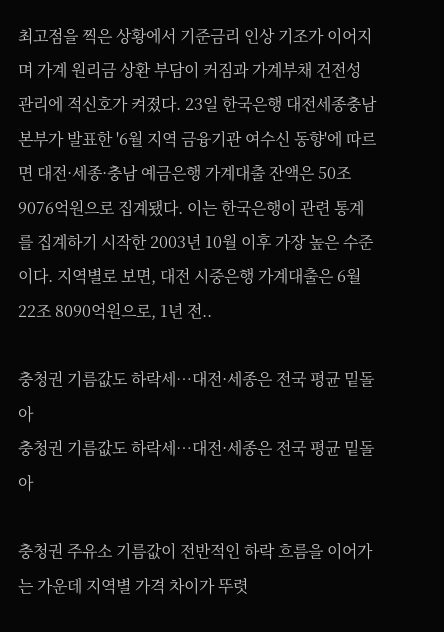최고점을 찍은 상황에서 기준금리 인상 기조가 이어지며 가계 원리금 상환 부담이 커짐과 가계부채 건전성 관리에 적신호가 켜졌다. 23일 한국은행 대전세종충남본부가 발표한 '6월 지역 금융기관 여수신 동향'에 따르면 대전·세종·충남 예금은행 가계대출 잔액은 50조 9076억원으로 집계됐다. 이는 한국은행이 관련 통계를 집계하기 시작한 2003년 10월 이후 가장 높은 수준이다. 지역별로 보면, 대전 시중은행 가계대출은 6월 22조 8090억원으로, 1년 전..

충청권 기름값도 하락세…대전·세종은 전국 평균 밑돌아
충청권 기름값도 하락세…대전·세종은 전국 평균 밑돌아

충청권 주유소 기름값이 전반적인 하락 흐름을 이어가는 가운데 지역별 가격 차이가 뚜렷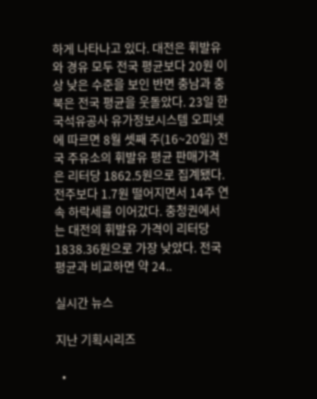하게 나타나고 있다. 대전은 휘발유와 경유 모두 전국 평균보다 20원 이상 낮은 수준을 보인 반면 충남과 충북은 전국 평균을 웃돌았다. 23일 한국석유공사 유가정보시스템 오피넷에 따르면 8월 셋째 주(16~20일) 전국 주유소의 휘발유 평균 판매가격은 리터당 1862.5원으로 집계됐다. 전주보다 1.7원 떨어지면서 14주 연속 하락세를 이어갔다. 충청권에서는 대전의 휘발유 가격이 리터당 1838.36원으로 가장 낮았다. 전국 평균과 비교하면 약 24..

실시간 뉴스

지난 기획시리즈

  •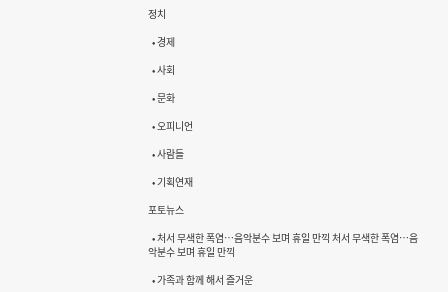정치

  • 경제

  • 사회

  • 문화

  • 오피니언

  • 사람들

  • 기획연재

포토뉴스

  • 처서 무색한 폭염…음악분수 보며 휴일 만끽 처서 무색한 폭염…음악분수 보며 휴일 만끽

  • 가족과 함께 해서 즐거운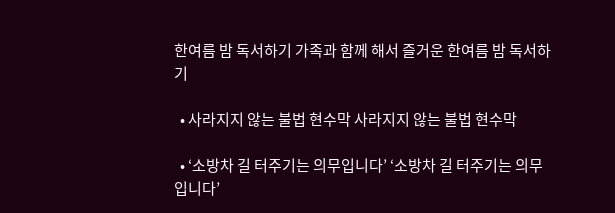한여름 밤 독서하기 가족과 함께 해서 즐거운 한여름 밤 독서하기

  • 사라지지 않는 불법 현수막 사라지지 않는 불법 현수막

  • ‘소방차 길 터주기는 의무입니다’ ‘소방차 길 터주기는 의무입니다’